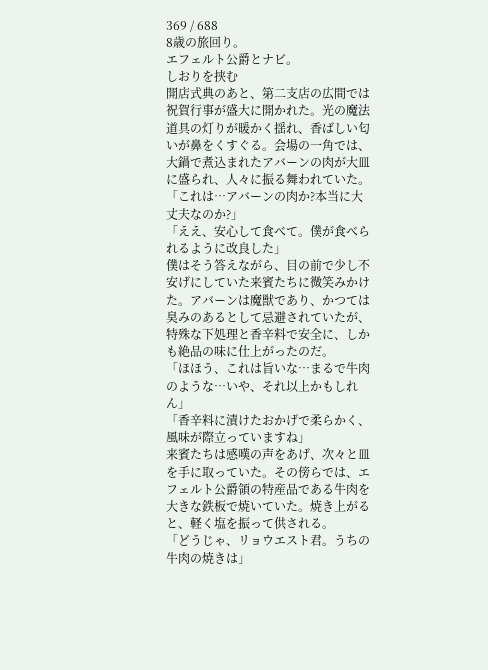369 / 688
8歳の旅回り。
エフェルト公爵とナビ。
しおりを挟む
開店式典のあと、第二支店の広間では祝賀行事が盛大に開かれた。光の魔法道具の灯りが暖かく揺れ、香ばしい匂いが鼻をくすぐる。会場の一角では、大鍋で煮込まれたアバーンの肉が大皿に盛られ、人々に振る舞われていた。
「これは…アバーンの肉か?本当に大丈夫なのか?」
「ええ、安心して食べて。僕が食べられるように改良した」
僕はそう答えながら、目の前で少し不安げにしていた来賓たちに微笑みかけた。アバーンは魔獣であり、かつては臭みのあるとして忌避されていたが、特殊な下処理と香辛料で安全に、しかも絶品の味に仕上がったのだ。
「ほほう、これは旨いな…まるで牛肉のような…いや、それ以上かもしれん」
「香辛料に漬けたおかげで柔らかく、風味が際立っていますね」
来賓たちは感嘆の声をあげ、次々と皿を手に取っていた。その傍らでは、エフェルト公爵領の特産品である牛肉を大きな鉄板で焼いていた。焼き上がると、軽く塩を振って供される。
「どうじゃ、リョウエスト君。うちの牛肉の焼きは」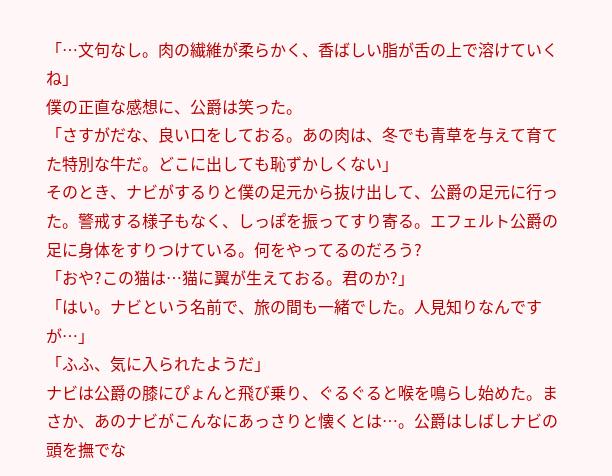「…文句なし。肉の繊維が柔らかく、香ばしい脂が舌の上で溶けていくね」
僕の正直な感想に、公爵は笑った。
「さすがだな、良い口をしておる。あの肉は、冬でも青草を与えて育てた特別な牛だ。どこに出しても恥ずかしくない」
そのとき、ナビがするりと僕の足元から抜け出して、公爵の足元に行った。警戒する様子もなく、しっぽを振ってすり寄る。エフェルト公爵の足に身体をすりつけている。何をやってるのだろう?
「おや?この猫は…猫に翼が生えておる。君のか?」
「はい。ナビという名前で、旅の間も一緒でした。人見知りなんですが…」
「ふふ、気に入られたようだ」
ナビは公爵の膝にぴょんと飛び乗り、ぐるぐると喉を鳴らし始めた。まさか、あのナビがこんなにあっさりと懐くとは…。公爵はしばしナビの頭を撫でな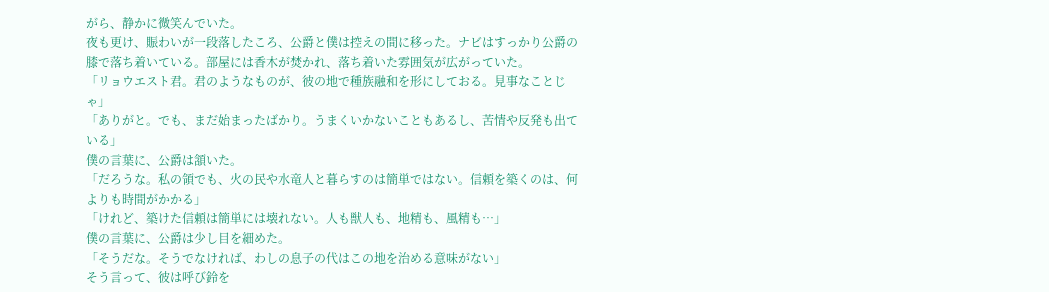がら、静かに微笑んでいた。
夜も更け、賑わいが一段落したころ、公爵と僕は控えの間に移った。ナビはすっかり公爵の膝で落ち着いている。部屋には香木が焚かれ、落ち着いた雰囲気が広がっていた。
「リョウエスト君。君のようなものが、彼の地で種族融和を形にしておる。見事なことじゃ」
「ありがと。でも、まだ始まったばかり。うまくいかないこともあるし、苦情や反発も出ている」
僕の言葉に、公爵は頷いた。
「だろうな。私の領でも、火の民や水竜人と暮らすのは簡単ではない。信頼を築くのは、何よりも時間がかかる」
「けれど、築けた信頼は簡単には壊れない。人も獣人も、地精も、風精も…」
僕の言葉に、公爵は少し目を細めた。
「そうだな。そうでなければ、わしの息子の代はこの地を治める意味がない」
そう言って、彼は呼び鈴を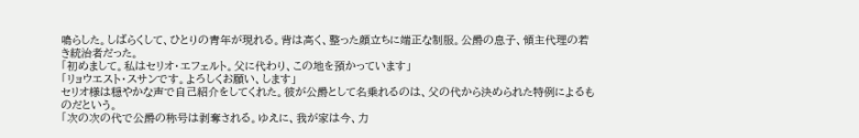鳴らした。しばらくして、ひとりの青年が現れる。背は高く、整った顔立ちに端正な制服。公爵の息子、領主代理の若き統治者だった。
「初めまして。私はセリオ・エフェルト。父に代わり、この地を預かっています」
「リョウエスト・スサンです。よろしくお願い、します」
セリオ様は穏やかな声で自己紹介をしてくれた。彼が公爵として名乗れるのは、父の代から決められた特例によるものだという。
「次の次の代で公爵の称号は剥奪される。ゆえに、我が家は今、力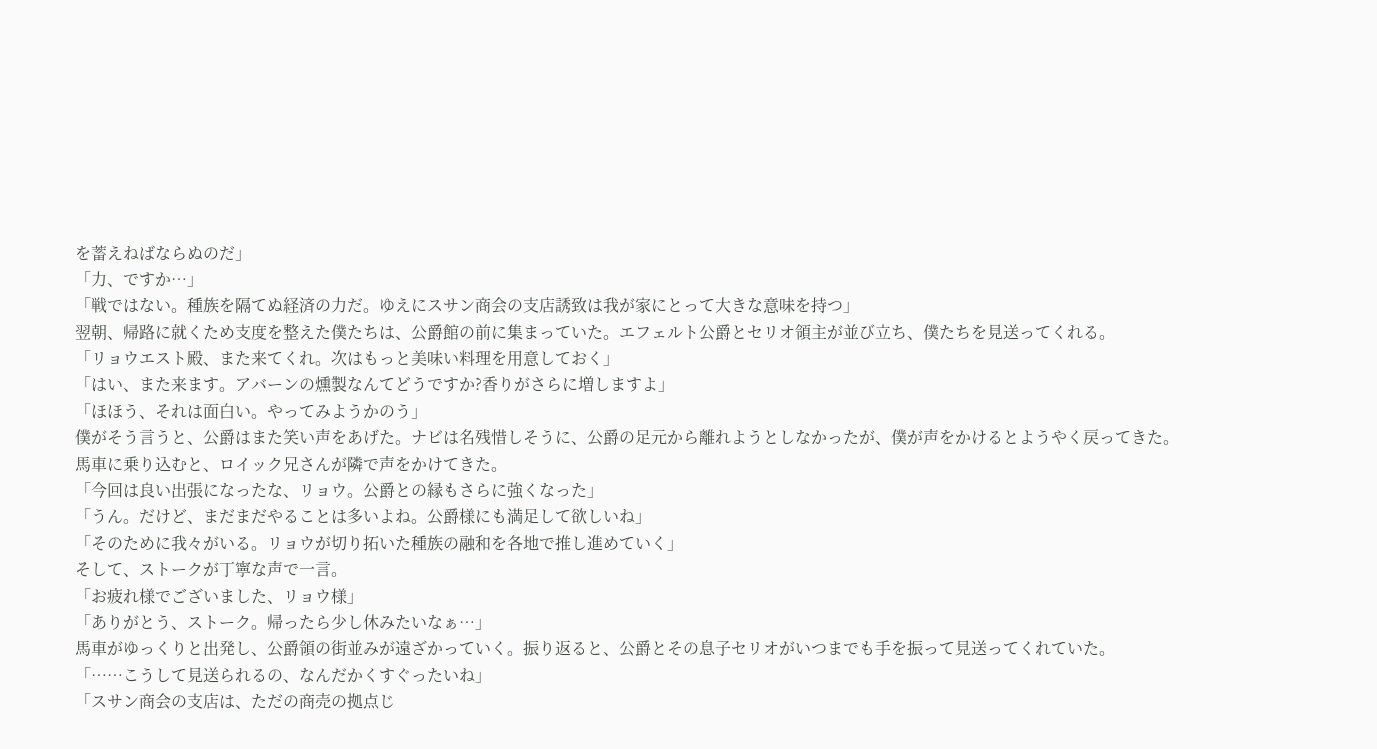を蓄えねばならぬのだ」
「力、ですか…」
「戦ではない。種族を隔てぬ経済の力だ。ゆえにスサン商会の支店誘致は我が家にとって大きな意味を持つ」
翌朝、帰路に就くため支度を整えた僕たちは、公爵館の前に集まっていた。エフェルト公爵とセリオ領主が並び立ち、僕たちを見送ってくれる。
「リョウエスト殿、また来てくれ。次はもっと美味い料理を用意しておく」
「はい、また来ます。アバーンの燻製なんてどうですか?香りがさらに増しますよ」
「ほほう、それは面白い。やってみようかのう」
僕がそう言うと、公爵はまた笑い声をあげた。ナビは名残惜しそうに、公爵の足元から離れようとしなかったが、僕が声をかけるとようやく戻ってきた。
馬車に乗り込むと、ロイック兄さんが隣で声をかけてきた。
「今回は良い出張になったな、リョウ。公爵との縁もさらに強くなった」
「うん。だけど、まだまだやることは多いよね。公爵様にも満足して欲しいね」
「そのために我々がいる。リョウが切り拓いた種族の融和を各地で推し進めていく」
そして、ストークが丁寧な声で一言。
「お疲れ様でございました、リョウ様」
「ありがとう、ストーク。帰ったら少し休みたいなぁ…」
馬車がゆっくりと出発し、公爵領の街並みが遠ざかっていく。振り返ると、公爵とその息子セリオがいつまでも手を振って見送ってくれていた。
「……こうして見送られるの、なんだかくすぐったいね」
「スサン商会の支店は、ただの商売の拠点じ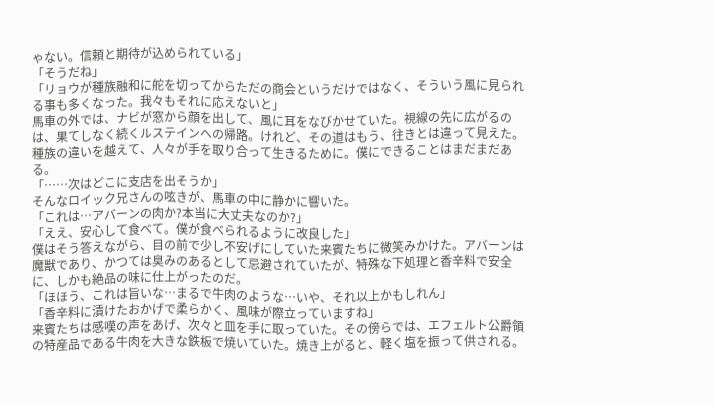ゃない。信頼と期待が込められている」
「そうだね」
「リョウが種族融和に舵を切ってからただの商会というだけではなく、そういう風に見られる事も多くなった。我々もそれに応えないと」
馬車の外では、ナビが窓から顔を出して、風に耳をなびかせていた。視線の先に広がるのは、果てしなく続くルステインへの帰路。けれど、その道はもう、往きとは違って見えた。
種族の違いを越えて、人々が手を取り合って生きるために。僕にできることはまだまだある。
「……次はどこに支店を出そうか」
そんなロイック兄さんの呟きが、馬車の中に静かに響いた。
「これは…アバーンの肉か?本当に大丈夫なのか?」
「ええ、安心して食べて。僕が食べられるように改良した」
僕はそう答えながら、目の前で少し不安げにしていた来賓たちに微笑みかけた。アバーンは魔獣であり、かつては臭みのあるとして忌避されていたが、特殊な下処理と香辛料で安全に、しかも絶品の味に仕上がったのだ。
「ほほう、これは旨いな…まるで牛肉のような…いや、それ以上かもしれん」
「香辛料に漬けたおかげで柔らかく、風味が際立っていますね」
来賓たちは感嘆の声をあげ、次々と皿を手に取っていた。その傍らでは、エフェルト公爵領の特産品である牛肉を大きな鉄板で焼いていた。焼き上がると、軽く塩を振って供される。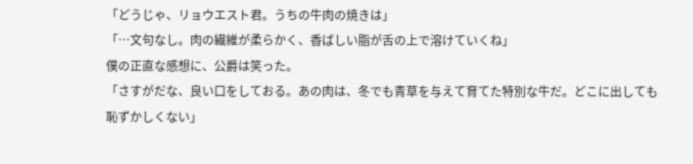「どうじゃ、リョウエスト君。うちの牛肉の焼きは」
「…文句なし。肉の繊維が柔らかく、香ばしい脂が舌の上で溶けていくね」
僕の正直な感想に、公爵は笑った。
「さすがだな、良い口をしておる。あの肉は、冬でも青草を与えて育てた特別な牛だ。どこに出しても恥ずかしくない」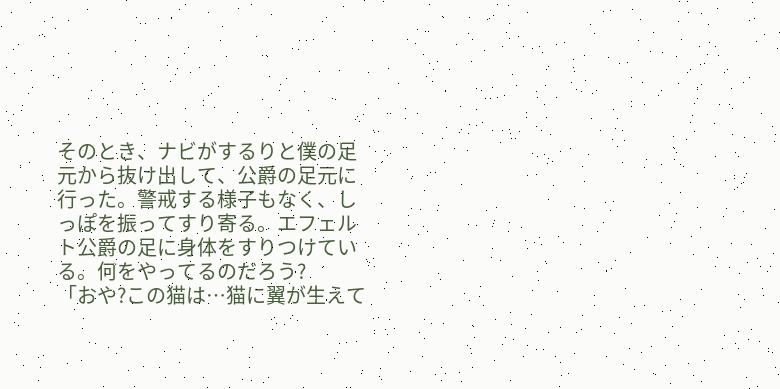そのとき、ナビがするりと僕の足元から抜け出して、公爵の足元に行った。警戒する様子もなく、しっぽを振ってすり寄る。エフェルト公爵の足に身体をすりつけている。何をやってるのだろう?
「おや?この猫は…猫に翼が生えて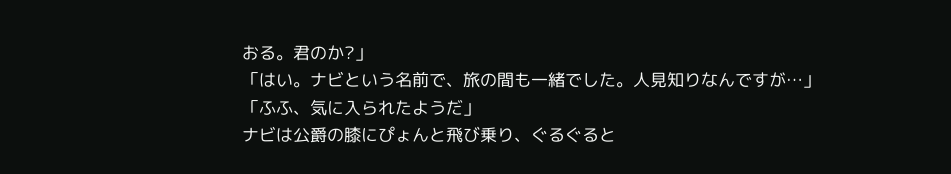おる。君のか?」
「はい。ナビという名前で、旅の間も一緒でした。人見知りなんですが…」
「ふふ、気に入られたようだ」
ナビは公爵の膝にぴょんと飛び乗り、ぐるぐると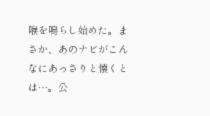喉を鳴らし始めた。まさか、あのナビがこんなにあっさりと懐くとは…。公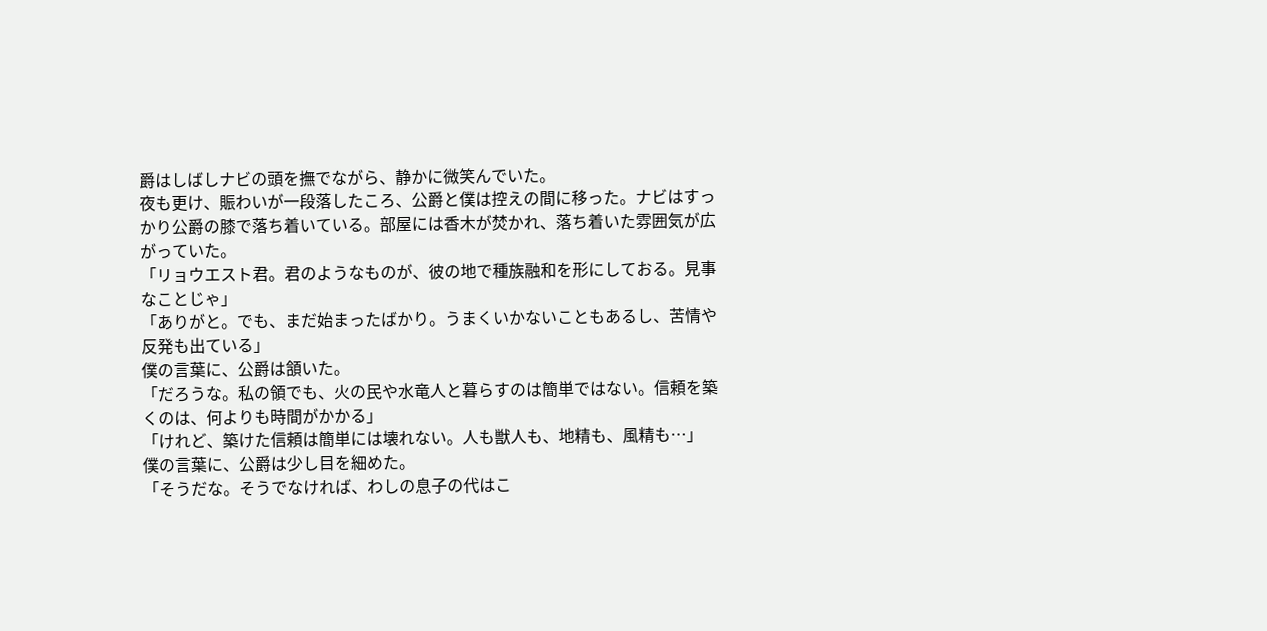爵はしばしナビの頭を撫でながら、静かに微笑んでいた。
夜も更け、賑わいが一段落したころ、公爵と僕は控えの間に移った。ナビはすっかり公爵の膝で落ち着いている。部屋には香木が焚かれ、落ち着いた雰囲気が広がっていた。
「リョウエスト君。君のようなものが、彼の地で種族融和を形にしておる。見事なことじゃ」
「ありがと。でも、まだ始まったばかり。うまくいかないこともあるし、苦情や反発も出ている」
僕の言葉に、公爵は頷いた。
「だろうな。私の領でも、火の民や水竜人と暮らすのは簡単ではない。信頼を築くのは、何よりも時間がかかる」
「けれど、築けた信頼は簡単には壊れない。人も獣人も、地精も、風精も…」
僕の言葉に、公爵は少し目を細めた。
「そうだな。そうでなければ、わしの息子の代はこ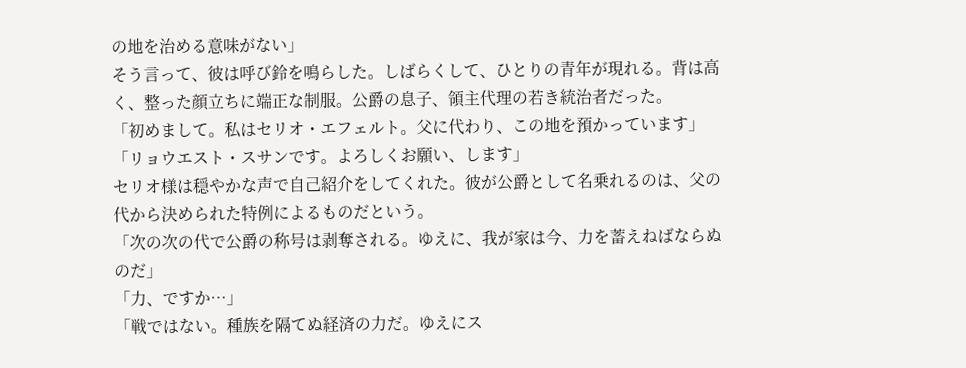の地を治める意味がない」
そう言って、彼は呼び鈴を鳴らした。しばらくして、ひとりの青年が現れる。背は高く、整った顔立ちに端正な制服。公爵の息子、領主代理の若き統治者だった。
「初めまして。私はセリオ・エフェルト。父に代わり、この地を預かっています」
「リョウエスト・スサンです。よろしくお願い、します」
セリオ様は穏やかな声で自己紹介をしてくれた。彼が公爵として名乗れるのは、父の代から決められた特例によるものだという。
「次の次の代で公爵の称号は剥奪される。ゆえに、我が家は今、力を蓄えねばならぬのだ」
「力、ですか…」
「戦ではない。種族を隔てぬ経済の力だ。ゆえにス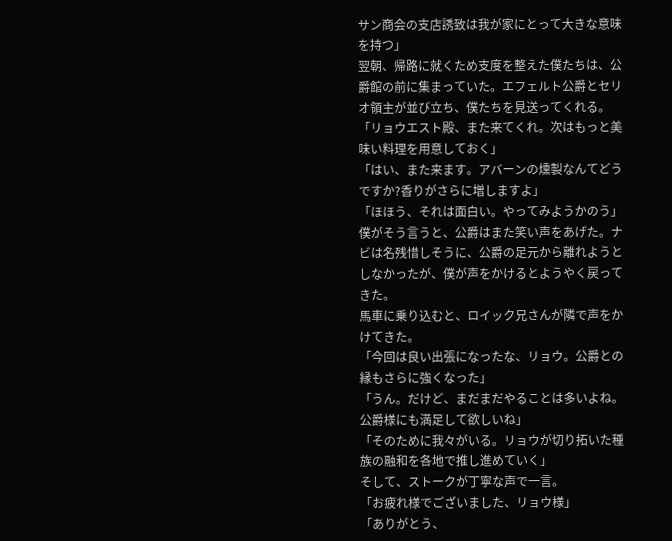サン商会の支店誘致は我が家にとって大きな意味を持つ」
翌朝、帰路に就くため支度を整えた僕たちは、公爵館の前に集まっていた。エフェルト公爵とセリオ領主が並び立ち、僕たちを見送ってくれる。
「リョウエスト殿、また来てくれ。次はもっと美味い料理を用意しておく」
「はい、また来ます。アバーンの燻製なんてどうですか?香りがさらに増しますよ」
「ほほう、それは面白い。やってみようかのう」
僕がそう言うと、公爵はまた笑い声をあげた。ナビは名残惜しそうに、公爵の足元から離れようとしなかったが、僕が声をかけるとようやく戻ってきた。
馬車に乗り込むと、ロイック兄さんが隣で声をかけてきた。
「今回は良い出張になったな、リョウ。公爵との縁もさらに強くなった」
「うん。だけど、まだまだやることは多いよね。公爵様にも満足して欲しいね」
「そのために我々がいる。リョウが切り拓いた種族の融和を各地で推し進めていく」
そして、ストークが丁寧な声で一言。
「お疲れ様でございました、リョウ様」
「ありがとう、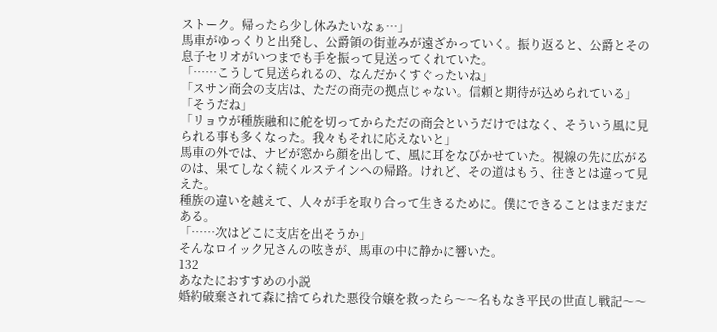ストーク。帰ったら少し休みたいなぁ…」
馬車がゆっくりと出発し、公爵領の街並みが遠ざかっていく。振り返ると、公爵とその息子セリオがいつまでも手を振って見送ってくれていた。
「……こうして見送られるの、なんだかくすぐったいね」
「スサン商会の支店は、ただの商売の拠点じゃない。信頼と期待が込められている」
「そうだね」
「リョウが種族融和に舵を切ってからただの商会というだけではなく、そういう風に見られる事も多くなった。我々もそれに応えないと」
馬車の外では、ナビが窓から顔を出して、風に耳をなびかせていた。視線の先に広がるのは、果てしなく続くルステインへの帰路。けれど、その道はもう、往きとは違って見えた。
種族の違いを越えて、人々が手を取り合って生きるために。僕にできることはまだまだある。
「……次はどこに支店を出そうか」
そんなロイック兄さんの呟きが、馬車の中に静かに響いた。
132
あなたにおすすめの小説
婚約破棄されて森に捨てられた悪役令嬢を救ったら〜〜名もなき平民の世直し戦記〜〜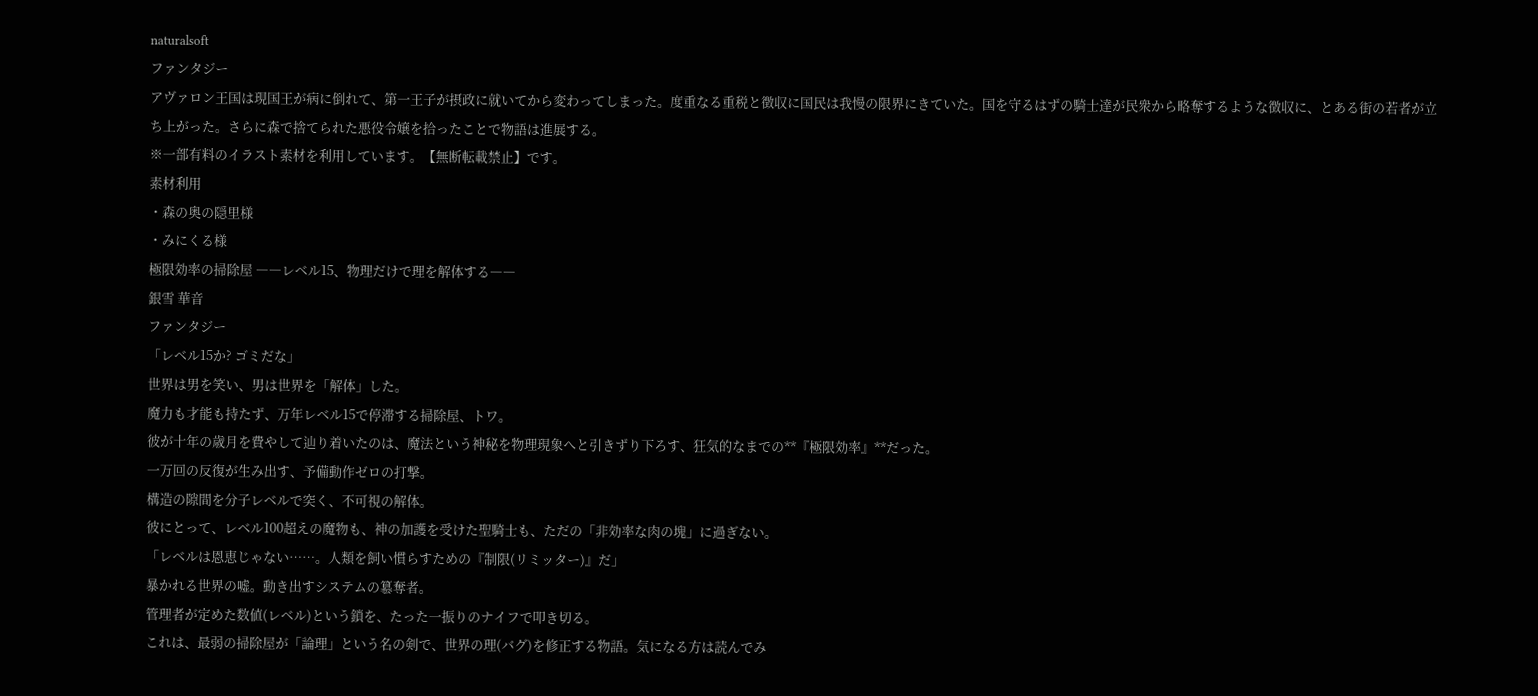naturalsoft
ファンタジー
アヴァロン王国は現国王が病に倒れて、第一王子が摂政に就いてから変わってしまった。度重なる重税と徴収に国民は我慢の限界にきていた。国を守るはずの騎士達が民衆から略奪するような徴収に、とある街の若者が立ち上がった。さらに森で捨てられた悪役令嬢を拾ったことで物語は進展する。
※一部有料のイラスト素材を利用しています。【無断転載禁止】です。
素材利用
・森の奥の隠里様
・みにくる様
極限効率の掃除屋 ――レベル15、物理だけで理を解体する――
銀雪 華音
ファンタジー
「レベル15か? ゴミだな」
世界は男を笑い、男は世界を「解体」した。
魔力も才能も持たず、万年レベル15で停滞する掃除屋、トワ。
彼が十年の歳月を費やして辿り着いたのは、魔法という神秘を物理現象へと引きずり下ろす、狂気的なまでの**『極限効率』**だった。
一万回の反復が生み出す、予備動作ゼロの打撃。
構造の隙間を分子レベルで突く、不可視の解体。
彼にとって、レベル100超えの魔物も、神の加護を受けた聖騎士も、ただの「非効率な肉の塊」に過ぎない。
「レベルは恩恵じゃない……。人類を飼い慣らすための『制限(リミッター)』だ」
暴かれる世界の嘘。動き出すシステムの簒奪者。
管理者が定めた数値(レベル)という鎖を、たった一振りのナイフで叩き切る。
これは、最弱の掃除屋が「論理」という名の剣で、世界の理(バグ)を修正する物語。気になる方は読んでみ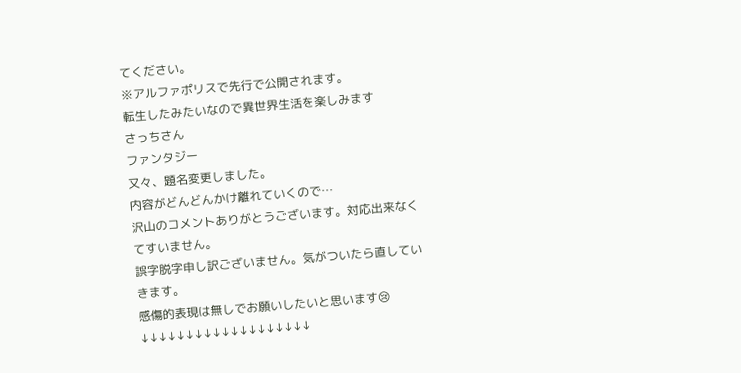てください。
※アルファポリスで先行で公開されます。
転生したみたいなので異世界生活を楽しみます
さっちさん
ファンタジー
又々、題名変更しました。
内容がどんどんかけ離れていくので…
沢山のコメントありがとうございます。対応出来なくてすいません。
誤字脱字申し訳ございません。気がついたら直していきます。
感傷的表現は無しでお願いしたいと思います😢
↓↓↓↓↓↓↓↓↓↓↓↓↓↓↓↓↓↓↓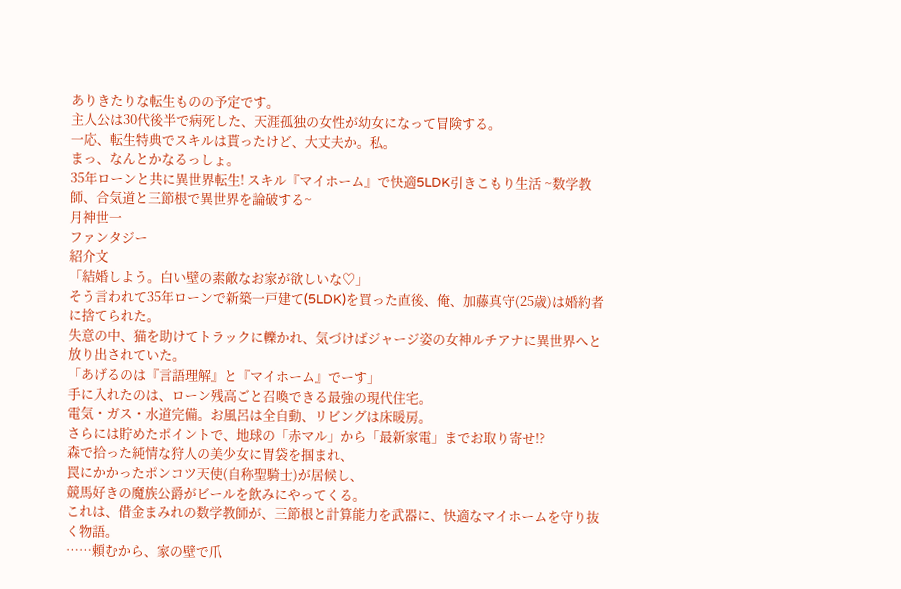ありきたりな転生ものの予定です。
主人公は30代後半で病死した、天涯孤独の女性が幼女になって冒険する。
一応、転生特典でスキルは貰ったけど、大丈夫か。私。
まっ、なんとかなるっしょ。
35年ローンと共に異世界転生! スキル『マイホーム』で快適5LDK引きこもり生活 ~数学教師、合気道と三節根で異世界を論破する~
月神世一
ファンタジー
紹介文
「結婚しよう。白い壁の素敵なお家が欲しいな♡」
そう言われて35年ローンで新築一戸建て(5LDK)を買った直後、俺、加藤真守(25歳)は婚約者に捨てられた。
失意の中、猫を助けてトラックに轢かれ、気づけばジャージ姿の女神ルチアナに異世界へと放り出されていた。
「あげるのは『言語理解』と『マイホーム』でーす」
手に入れたのは、ローン残高ごと召喚できる最強の現代住宅。
電気・ガス・水道完備。お風呂は全自動、リビングは床暖房。
さらには貯めたポイントで、地球の「赤マル」から「最新家電」までお取り寄せ!?
森で拾った純情な狩人の美少女に胃袋を掴まれ、
罠にかかったポンコツ天使(自称聖騎士)が居候し、
競馬好きの魔族公爵がビールを飲みにやってくる。
これは、借金まみれの数学教師が、三節根と計算能力を武器に、快適なマイホームを守り抜く物語。
……頼むから、家の壁で爪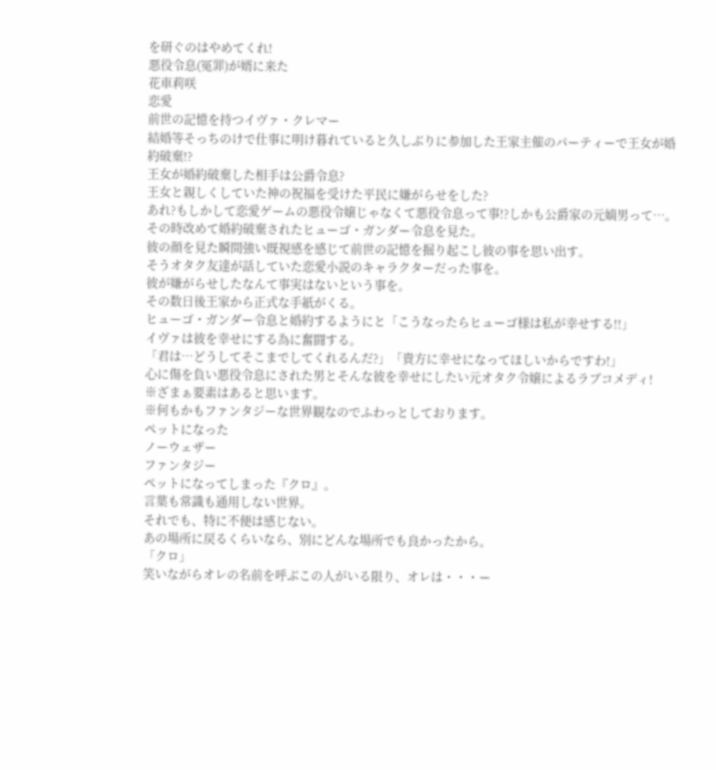を研ぐのはやめてくれ!
悪役令息(冤罪)が婿に来た
花車莉咲
恋愛
前世の記憶を持つイヴァ・クレマー
結婚等そっちのけで仕事に明け暮れていると久しぶりに参加した王家主催のパーティーで王女が婚約破棄!?
王女が婚約破棄した相手は公爵令息?
王女と親しくしていた神の祝福を受けた平民に嫌がらせをした?
あれ?もしかして恋愛ゲームの悪役令嬢じゃなくて悪役令息って事!?しかも公爵家の元嫡男って…。
その時改めて婚約破棄されたヒューゴ・ガンダー令息を見た。
彼の顔を見た瞬間強い既視感を感じて前世の記憶を掘り起こし彼の事を思い出す。
そうオタク友達が話していた恋愛小説のキャラクターだった事を。
彼が嫌がらせしたなんて事実はないという事を。
その数日後王家から正式な手紙がくる。
ヒューゴ・ガンダー令息と婚約するようにと「こうなったらヒューゴ様は私が幸せする!!」
イヴァは彼を幸せにする為に奮闘する。
「君は…どうしてそこまでしてくれるんだ?」「貴方に幸せになってほしいからですわ!」
心に傷を負い悪役令息にされた男とそんな彼を幸せにしたい元オタク令嬢によるラブコメディ!
※ざまぁ要素はあると思います。
※何もかもファンタジーな世界観なのでふわっとしております。
ペットになった
ノーウェザー
ファンタジー
ペットになってしまった『クロ』。
言葉も常識も通用しない世界。
それでも、特に不便は感じない。
あの場所に戻るくらいなら、別にどんな場所でも良かったから。
「クロ」
笑いながらオレの名前を呼ぶこの人がいる限り、オレは・・・ー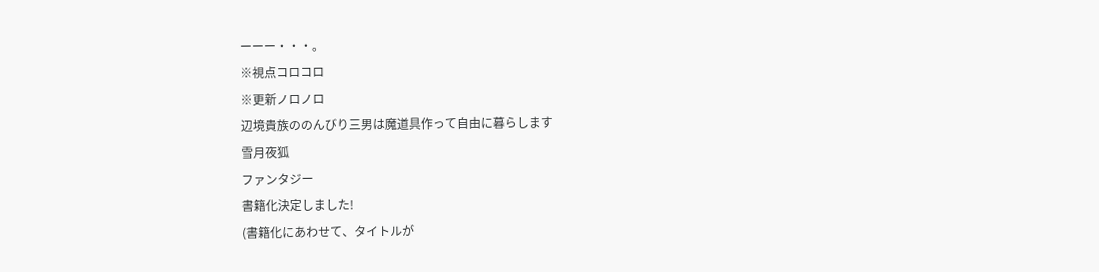ーーー・・・。
※視点コロコロ
※更新ノロノロ
辺境貴族ののんびり三男は魔道具作って自由に暮らします
雪月夜狐
ファンタジー
書籍化決定しました!
(書籍化にあわせて、タイトルが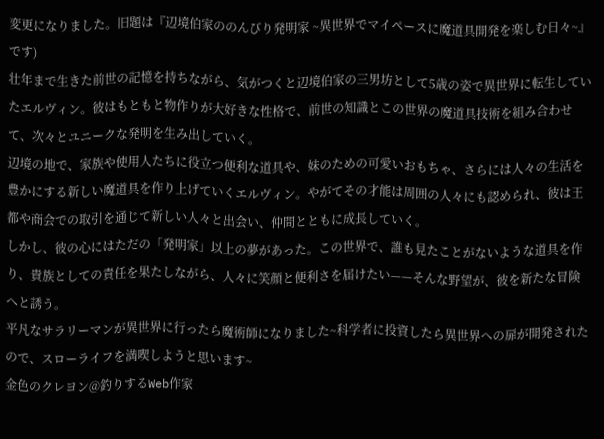変更になりました。旧題は『辺境伯家ののんびり発明家 ~異世界でマイペースに魔道具開発を楽しむ日々~』です)
壮年まで生きた前世の記憶を持ちながら、気がつくと辺境伯家の三男坊として5歳の姿で異世界に転生していたエルヴィン。彼はもともと物作りが大好きな性格で、前世の知識とこの世界の魔道具技術を組み合わせて、次々とユニークな発明を生み出していく。
辺境の地で、家族や使用人たちに役立つ便利な道具や、妹のための可愛いおもちゃ、さらには人々の生活を豊かにする新しい魔道具を作り上げていくエルヴィン。やがてその才能は周囲の人々にも認められ、彼は王都や商会での取引を通じて新しい人々と出会い、仲間とともに成長していく。
しかし、彼の心にはただの「発明家」以上の夢があった。この世界で、誰も見たことがないような道具を作り、貴族としての責任を果たしながら、人々に笑顔と便利さを届けたい——そんな野望が、彼を新たな冒険へと誘う。
平凡なサラリーマンが異世界に行ったら魔術師になりました~科学者に投資したら異世界への扉が開発されたので、スローライフを満喫しようと思います~
金色のクレヨン@釣りするWeb作家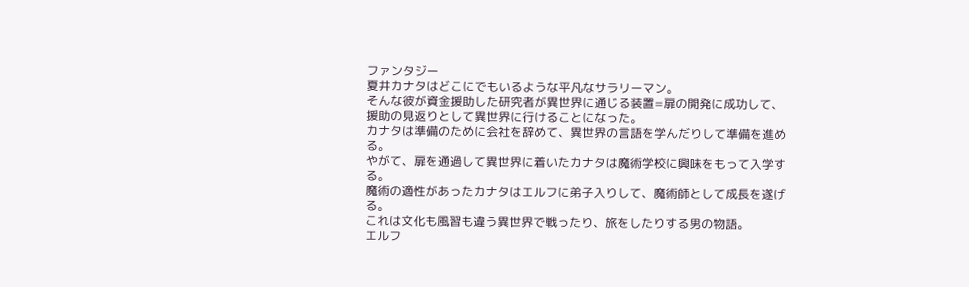ファンタジー
夏井カナタはどこにでもいるような平凡なサラリーマン。
そんな彼が資金援助した研究者が異世界に通じる装置=扉の開発に成功して、援助の見返りとして異世界に行けることになった。
カナタは準備のために会社を辞めて、異世界の言語を学んだりして準備を進める。
やがて、扉を通過して異世界に着いたカナタは魔術学校に興味をもって入学する。
魔術の適性があったカナタはエルフに弟子入りして、魔術師として成長を遂げる。
これは文化も風習も違う異世界で戦ったり、旅をしたりする男の物語。
エルフ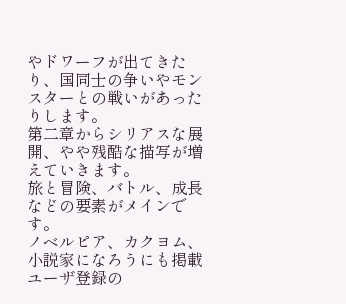やドワーフが出てきたり、国同士の争いやモンスターとの戦いがあったりします。
第二章からシリアスな展開、やや残酷な描写が増えていきます。
旅と冒険、バトル、成長などの要素がメインです。
ノベルピア、カクヨム、小説家になろうにも掲載
ユーザ登録の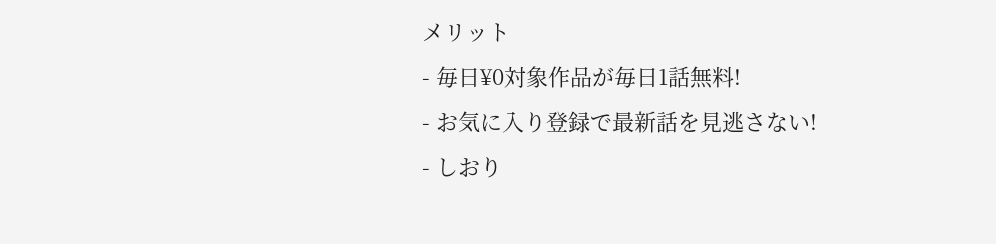メリット
- 毎日¥0対象作品が毎日1話無料!
- お気に入り登録で最新話を見逃さない!
- しおり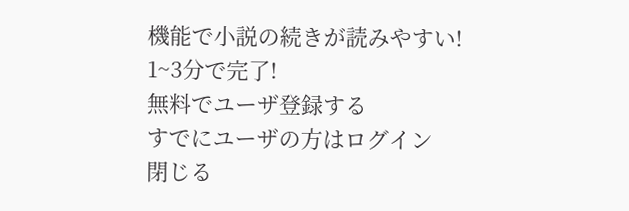機能で小説の続きが読みやすい!
1~3分で完了!
無料でユーザ登録する
すでにユーザの方はログイン
閉じる